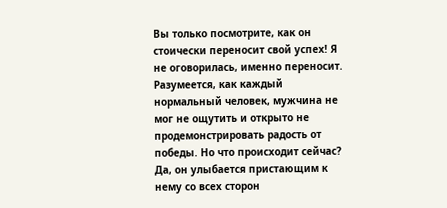Вы только посмотрите, как он стоически переносит свой успех! Я не оговорилась, именно переносит. Разумеется, как каждый нормальный человек, мужчина не мог не ощутить и открыто не продемонстрировать радость от победы. Но что происходит сейчас? Да, он улыбается пристающим к нему со всех сторон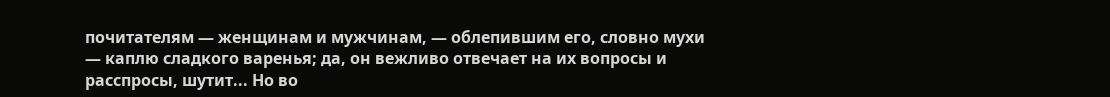почитателям — женщинам и мужчинам, — облепившим его, словно мухи — каплю сладкого варенья; да, он вежливо отвечает на их вопросы и расспросы, шутит... Но во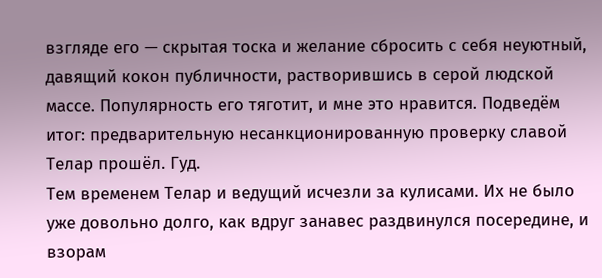взгляде его — скрытая тоска и желание сбросить с себя неуютный, давящий кокон публичности, растворившись в серой людской массе. Популярность его тяготит, и мне это нравится. Подведём итог: предварительную несанкционированную проверку славой Телар прошёл. Гуд.
Тем временем Телар и ведущий исчезли за кулисами. Их не было уже довольно долго, как вдруг занавес раздвинулся посередине, и взорам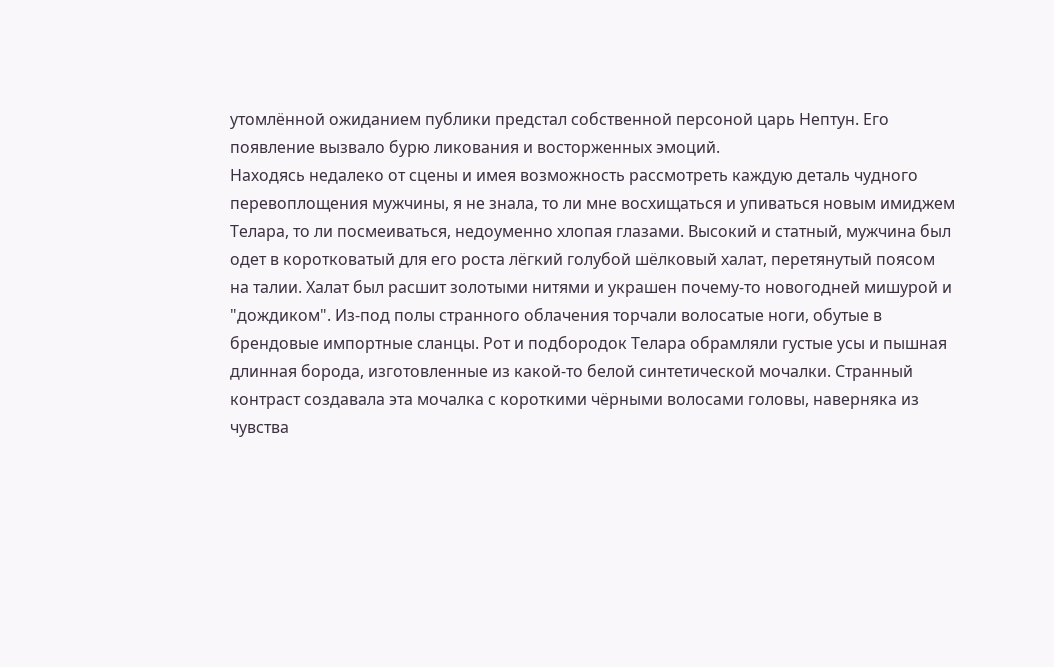утомлённой ожиданием публики предстал собственной персоной царь Нептун. Его появление вызвало бурю ликования и восторженных эмоций.
Находясь недалеко от сцены и имея возможность рассмотреть каждую деталь чудного перевоплощения мужчины, я не знала, то ли мне восхищаться и упиваться новым имиджем Телара, то ли посмеиваться, недоуменно хлопая глазами. Высокий и статный, мужчина был одет в коротковатый для его роста лёгкий голубой шёлковый халат, перетянутый поясом на талии. Халат был расшит золотыми нитями и украшен почему-то новогодней мишурой и "дождиком". Из-под полы странного облачения торчали волосатые ноги, обутые в брендовые импортные сланцы. Рот и подбородок Телара обрамляли густые усы и пышная длинная борода, изготовленные из какой-то белой синтетической мочалки. Странный контраст создавала эта мочалка с короткими чёрными волосами головы, наверняка из чувства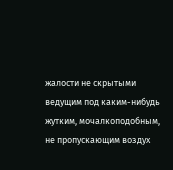жалости не скрытыми ведущим под каким-нибудь жутким, мочалкоподобным, не пропускающим воздух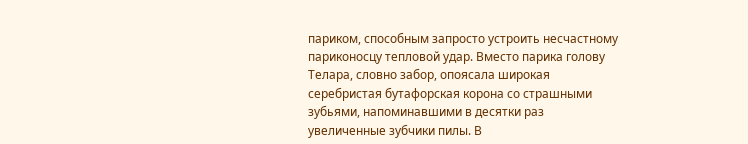париком, способным запросто устроить несчастному париконосцу тепловой удар. Вместо парика голову Телара, словно забор, опоясала широкая серебристая бутафорская корона со страшными зубьями, напоминавшими в десятки раз увеличенные зубчики пилы. В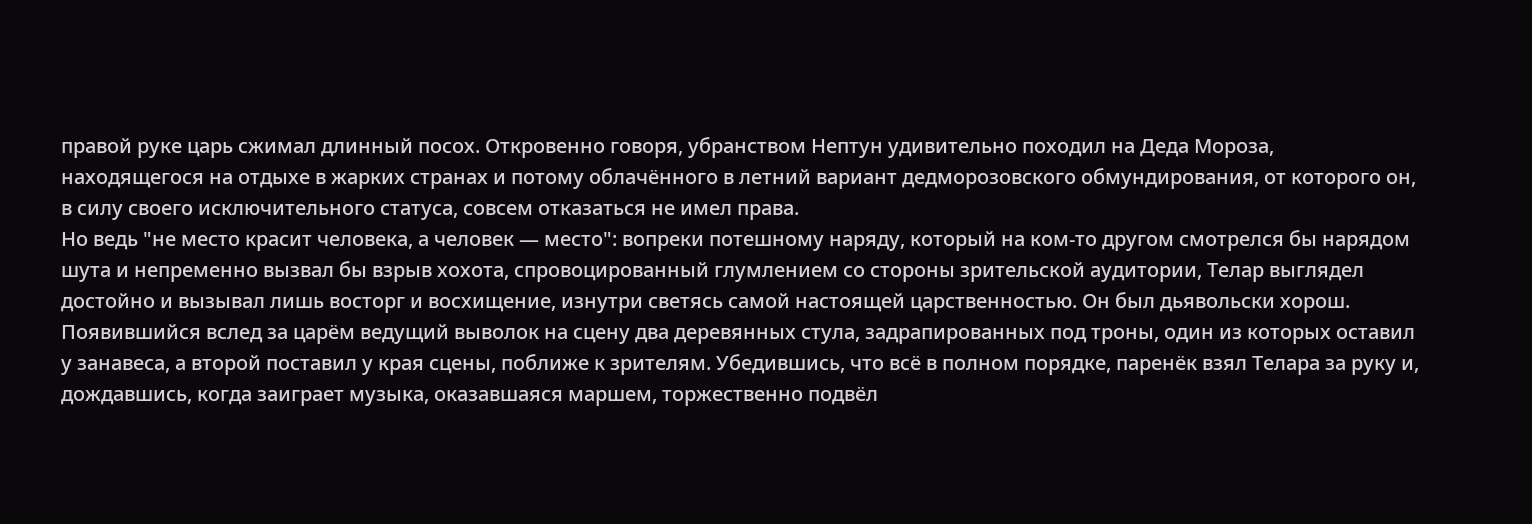правой руке царь сжимал длинный посох. Откровенно говоря, убранством Нептун удивительно походил на Деда Мороза, находящегося на отдыхе в жарких странах и потому облачённого в летний вариант дедморозовского обмундирования, от которого он, в силу своего исключительного статуса, совсем отказаться не имел права.
Но ведь "не место красит человека, а человек — место": вопреки потешному наряду, который на ком-то другом смотрелся бы нарядом шута и непременно вызвал бы взрыв хохота, спровоцированный глумлением со стороны зрительской аудитории, Телар выглядел достойно и вызывал лишь восторг и восхищение, изнутри светясь самой настоящей царственностью. Он был дьявольски хорош.
Появившийся вслед за царём ведущий выволок на сцену два деревянных стула, задрапированных под троны, один из которых оставил у занавеса, а второй поставил у края сцены, поближе к зрителям. Убедившись, что всё в полном порядке, паренёк взял Телара за руку и, дождавшись, когда заиграет музыка, оказавшаяся маршем, торжественно подвёл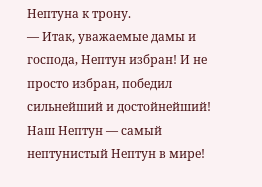Нептуна к трону.
— Итак, уважаемые дамы и господа, Нептун избран! И не просто избран, победил сильнейший и достойнейший! Наш Нептун — самый нептунистый Нептун в мире!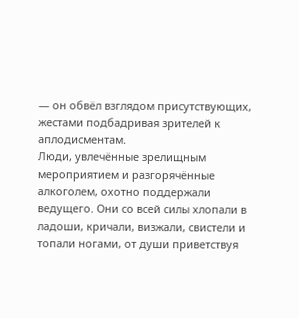— он обвёл взглядом присутствующих, жестами подбадривая зрителей к аплодисментам.
Люди, увлечённые зрелищным мероприятием и разгорячённые алкоголем, охотно поддержали ведущего. Они со всей силы хлопали в ладоши, кричали, визжали, свистели и топали ногами, от души приветствуя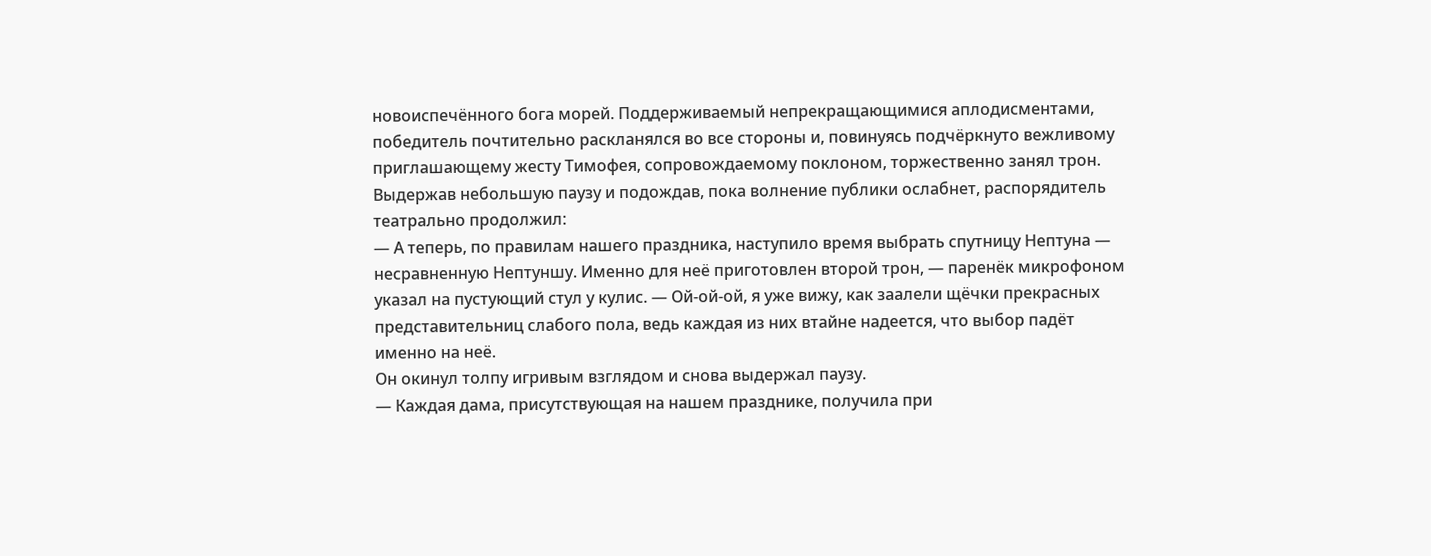новоиспечённого бога морей. Поддерживаемый непрекращающимися аплодисментами, победитель почтительно раскланялся во все стороны и, повинуясь подчёркнуто вежливому приглашающему жесту Тимофея, сопровождаемому поклоном, торжественно занял трон.
Выдержав небольшую паузу и подождав, пока волнение публики ослабнет, распорядитель театрально продолжил:
— А теперь, по правилам нашего праздника, наступило время выбрать спутницу Нептуна — несравненную Нептуншу. Именно для неё приготовлен второй трон, — паренёк микрофоном указал на пустующий стул у кулис. — Ой-ой-ой, я уже вижу, как заалели щёчки прекрасных представительниц слабого пола, ведь каждая из них втайне надеется, что выбор падёт именно на неё.
Он окинул толпу игривым взглядом и снова выдержал паузу.
— Каждая дама, присутствующая на нашем празднике, получила при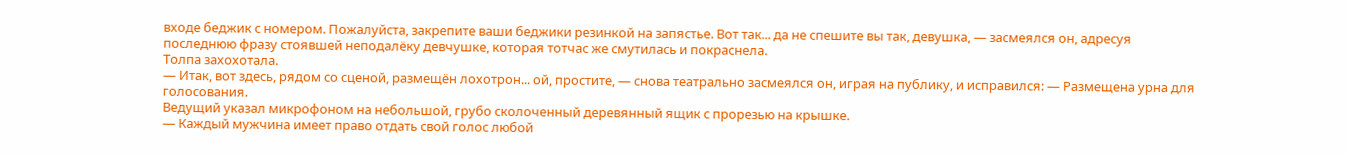входе беджик с номером. Пожалуйста, закрепите ваши беджики резинкой на запястье. Вот так... да не спешите вы так, девушка, — засмеялся он, адресуя последнюю фразу стоявшей неподалёку девчушке, которая тотчас же смутилась и покраснела.
Толпа захохотала.
— Итак, вот здесь, рядом со сценой, размещён лохотрон... ой, простите, — снова театрально засмеялся он, играя на публику, и исправился: — Размещена урна для голосования.
Ведущий указал микрофоном на небольшой, грубо сколоченный деревянный ящик с прорезью на крышке.
— Каждый мужчина имеет право отдать свой голос любой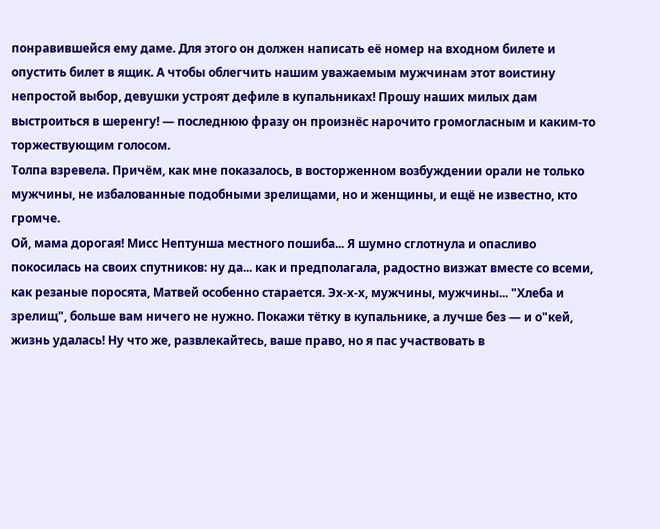понравившейся ему даме. Для этого он должен написать её номер на входном билете и опустить билет в ящик. А чтобы облегчить нашим уважаемым мужчинам этот воистину непростой выбор, девушки устроят дефиле в купальниках! Прошу наших милых дам выстроиться в шеренгу! — последнюю фразу он произнёс нарочито громогласным и каким-то торжествующим голосом.
Толпа взревела. Причём, как мне показалось, в восторженном возбуждении орали не только мужчины, не избалованные подобными зрелищами, но и женщины, и ещё не известно, кто громче.
Ой, мама дорогая! Мисс Нептунша местного пошиба... Я шумно сглотнула и опасливо покосилась на своих спутников: ну да... как и предполагала, радостно визжат вместе со всеми, как резаные поросята, Матвей особенно старается. Эх-х-х, мужчины, мужчины... "Хлеба и зрелищ", больше вам ничего не нужно. Покажи тётку в купальнике, а лучше без — и о"кей, жизнь удалась! Ну что же, развлекайтесь, ваше право, но я пас участвовать в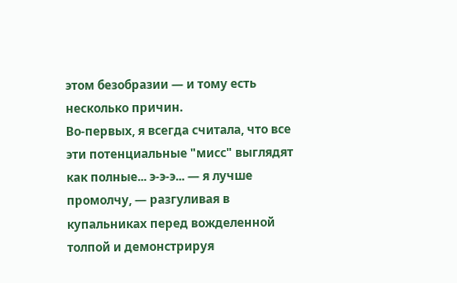этом безобразии — и тому есть несколько причин.
Во-первых, я всегда считала, что все эти потенциальные "мисс" выглядят как полные... э-э-э... — я лучше промолчу, — разгуливая в купальниках перед вожделенной толпой и демонстрируя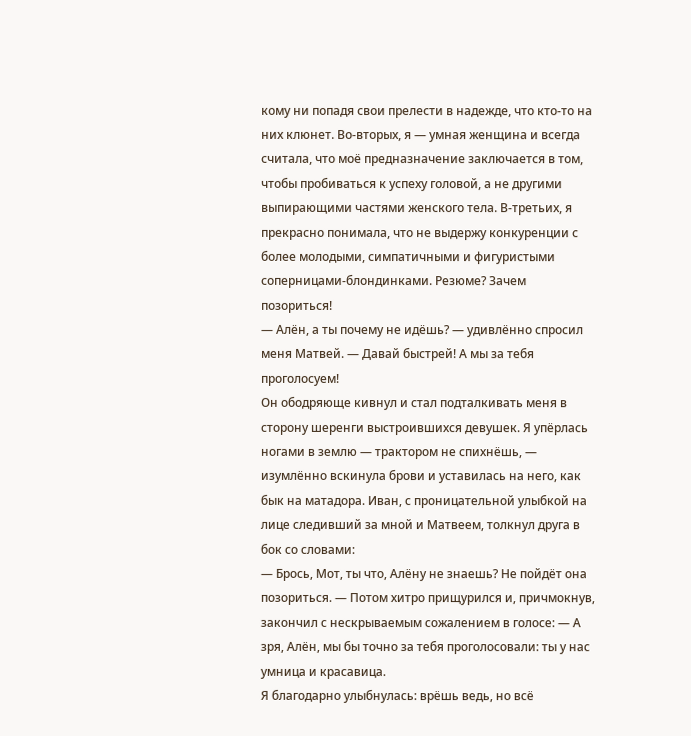кому ни попадя свои прелести в надежде, что кто-то на них клюнет. Во-вторых, я — умная женщина и всегда считала, что моё предназначение заключается в том, чтобы пробиваться к успеху головой, а не другими выпирающими частями женского тела. В-третьих, я прекрасно понимала, что не выдержу конкуренции с более молодыми, симпатичными и фигуристыми соперницами-блондинками. Резюме? Зачем позориться!
— Алён, а ты почему не идёшь? — удивлённо спросил меня Матвей. — Давай быстрей! А мы за тебя проголосуем!
Он ободряюще кивнул и стал подталкивать меня в сторону шеренги выстроившихся девушек. Я упёрлась ногами в землю — трактором не спихнёшь, — изумлённо вскинула брови и уставилась на него, как бык на матадора. Иван, с проницательной улыбкой на лице следивший за мной и Матвеем, толкнул друга в бок со словами:
— Брось, Мот, ты что, Алёну не знаешь? Не пойдёт она позориться. — Потом хитро прищурился и, причмокнув, закончил с нескрываемым сожалением в голосе: — А зря, Алён, мы бы точно за тебя проголосовали: ты у нас умница и красавица.
Я благодарно улыбнулась: врёшь ведь, но всё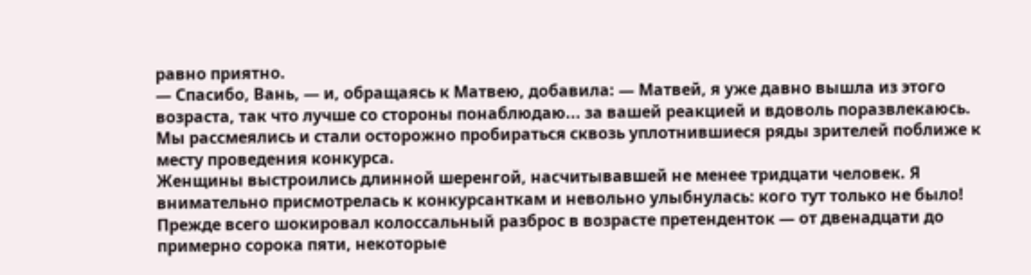равно приятно.
— Спасибо, Вань, — и, обращаясь к Матвею, добавила: — Матвей, я уже давно вышла из этого возраста, так что лучше со стороны понаблюдаю... за вашей реакцией и вдоволь поразвлекаюсь.
Мы рассмеялись и стали осторожно пробираться сквозь уплотнившиеся ряды зрителей поближе к месту проведения конкурса.
Женщины выстроились длинной шеренгой, насчитывавшей не менее тридцати человек. Я внимательно присмотрелась к конкурсанткам и невольно улыбнулась: кого тут только не было! Прежде всего шокировал колоссальный разброс в возрасте претенденток — от двенадцати до примерно сорока пяти, некоторые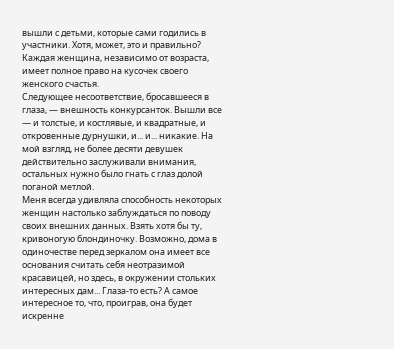вышли с детьми, которые сами годились в участники. Хотя, может, это и правильно? Каждая женщина, независимо от возраста, имеет полное право на кусочек своего женского счастья.
Следующее несоответствие, бросавшееся в глаза, — внешность конкурсанток. Вышли все — и толстые, и костлявые, и квадратные, и откровенные дурнушки, и... и... никакие. На мой взгляд, не более десяти девушек действительно заслуживали внимания, остальных нужно было гнать с глаз долой поганой метлой.
Меня всегда удивляла способность некоторых женщин настолько заблуждаться по поводу своих внешних данных. Взять хотя бы ту, кривоногую блондиночку. Возможно, дома в одиночестве перед зеркалом она имеет все основания считать себя неотразимой красавицей, но здесь, в окружении стольких интересных дам... Глаза-то есть? А самое интересное то, что, проиграв, она будет искренне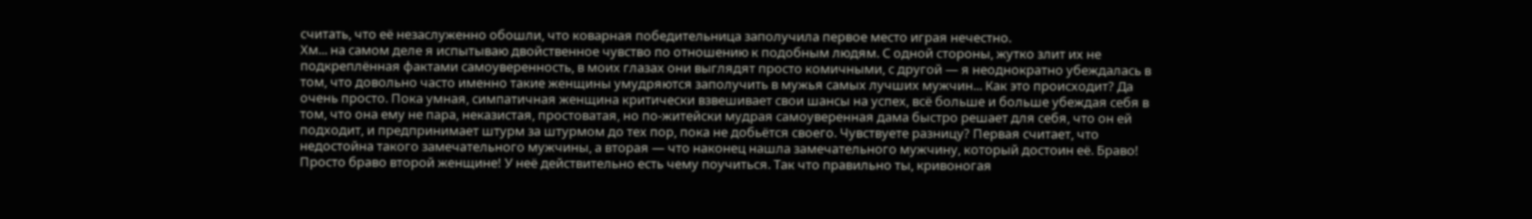считать, что её незаслуженно обошли, что коварная победительница заполучила первое место играя нечестно.
Хм... на самом деле я испытываю двойственное чувство по отношению к подобным людям. С одной стороны, жутко злит их не подкреплённая фактами самоуверенность, в моих глазах они выглядят просто комичными, с другой — я неоднократно убеждалась в том, что довольно часто именно такие женщины умудряются заполучить в мужья самых лучших мужчин... Как это происходит? Да очень просто. Пока умная, симпатичная женщина критически взвешивает свои шансы на успех, всё больше и больше убеждая себя в том, что она ему не пара, неказистая, простоватая, но по-житейски мудрая самоуверенная дама быстро решает для себя, что он ей подходит, и предпринимает штурм за штурмом до тех пор, пока не добьётся своего. Чувствуете разницу? Первая считает, что недостойна такого замечательного мужчины, а вторая — что наконец нашла замечательного мужчину, который достоин её. Браво! Просто браво второй женщине! У неё действительно есть чему поучиться. Так что правильно ты, кривоногая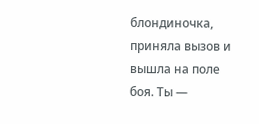блондиночка, приняла вызов и вышла на поле боя. Ты —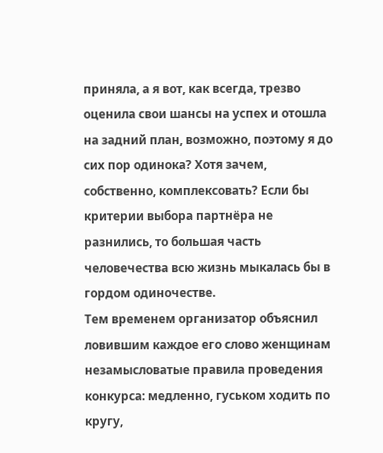приняла, а я вот, как всегда, трезво оценила свои шансы на успех и отошла на задний план, возможно, поэтому я до сих пор одинока? Хотя зачем, собственно, комплексовать? Если бы критерии выбора партнёра не разнились, то большая часть человечества всю жизнь мыкалась бы в гордом одиночестве.
Тем временем организатор объяснил ловившим каждое его слово женщинам незамысловатые правила проведения конкурса: медленно, гуськом ходить по кругу,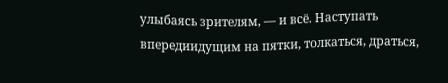улыбаясь зрителям, — и всё. Наступать впередиидущим на пятки, толкаться, драться,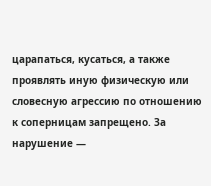царапаться, кусаться, а также проявлять иную физическую или словесную агрессию по отношению к соперницам запрещено. За нарушение —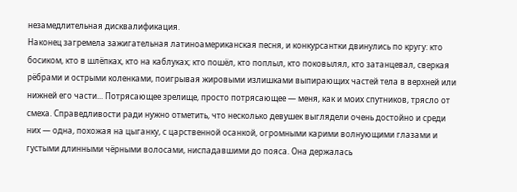незамедлительная дисквалификация.
Наконец загремела зажигательная латиноамериканская песня, и конкурсантки двинулись по кругу: кто босиком, кто в шлёпках, кто на каблуках; кто пошёл, кто поплыл, кто поковылял, кто затанцевал, сверкая рёбрами и острыми коленками, поигрывая жировыми излишками выпирающих частей тела в верхней или нижней его части... Потрясающее зрелище, просто потрясающее — меня, как и моих спутников, трясло от смеха. Справедливости ради нужно отметить, что несколько девушек выглядели очень достойно и среди них — одна, похожая на цыганку, с царственной осанкой, огромными карими волнующими глазами и густыми длинными чёрными волосами, ниспадавшими до пояса. Она держалась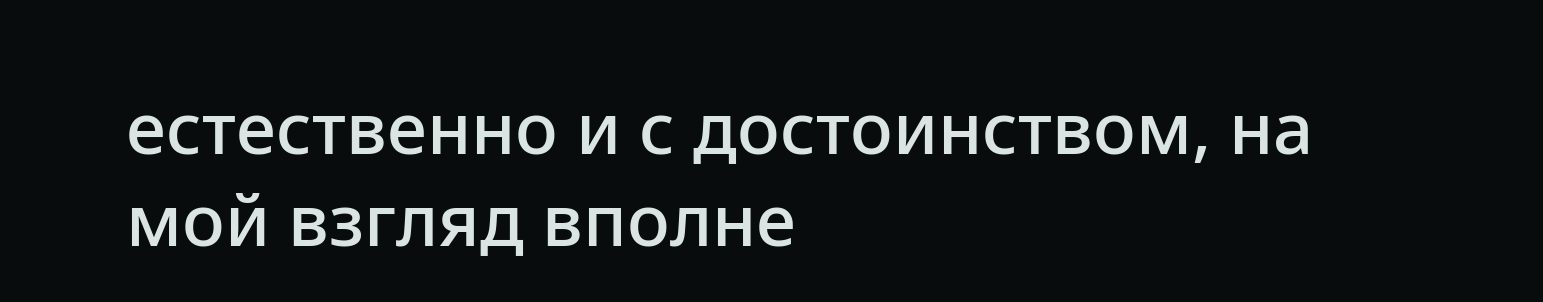естественно и с достоинством, на мой взгляд вполне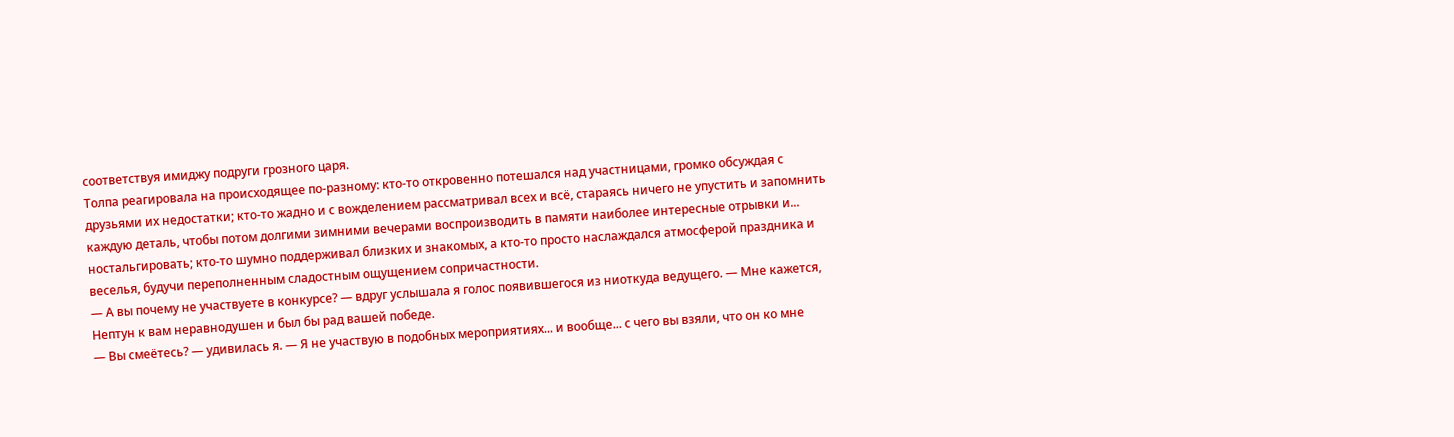соответствуя имиджу подруги грозного царя.
Толпа реагировала на происходящее по-разному: кто-то откровенно потешался над участницами, громко обсуждая с друзьями их недостатки; кто-то жадно и с вожделением рассматривал всех и всё, стараясь ничего не упустить и запомнить каждую деталь, чтобы потом долгими зимними вечерами воспроизводить в памяти наиболее интересные отрывки и... ностальгировать; кто-то шумно поддерживал близких и знакомых, а кто-то просто наслаждался атмосферой праздника и веселья, будучи переполненным сладостным ощущением сопричастности.
— А вы почему не участвуете в конкурсе? — вдруг услышала я голос появившегося из ниоткуда ведущего. — Мне кажется, Нептун к вам неравнодушен и был бы рад вашей победе.
— Вы смеётесь? — удивилась я. — Я не участвую в подобных мероприятиях... и вообще... с чего вы взяли, что он ко мне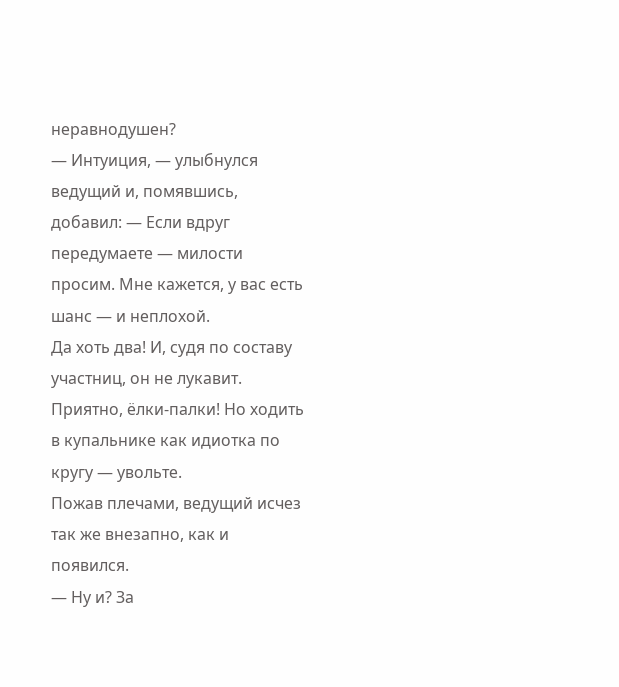неравнодушен?
— Интуиция, — улыбнулся ведущий и, помявшись, добавил: — Если вдруг передумаете — милости просим. Мне кажется, у вас есть шанс — и неплохой.
Да хоть два! И, судя по составу участниц, он не лукавит. Приятно, ёлки-палки! Но ходить в купальнике как идиотка по кругу — увольте.
Пожав плечами, ведущий исчез так же внезапно, как и появился.
— Ну и? За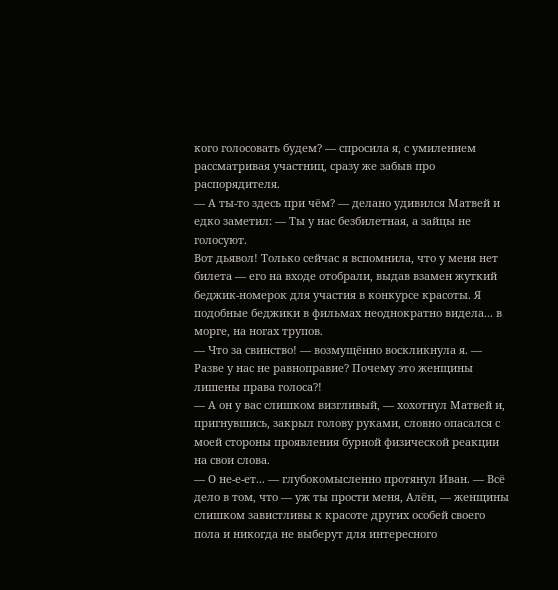кого голосовать будем? — спросила я, с умилением рассматривая участниц, сразу же забыв про распорядителя.
— А ты-то здесь при чём? — делано удивился Матвей и едко заметил: — Ты у нас безбилетная, а зайцы не голосуют.
Вот дьявол! Только сейчас я вспомнила, что у меня нет билета — его на входе отобрали, выдав взамен жуткий беджик-номерок для участия в конкурсе красоты. Я подобные беджики в фильмах неоднократно видела... в морге, на ногах трупов.
— Что за свинство! — возмущённо воскликнула я. — Разве у нас не равноправие? Почему это женщины лишены права голоса?!
— А он у вас слишком визгливый, — хохотнул Матвей и, пригнувшись, закрыл голову руками, словно опасался с моей стороны проявления бурной физической реакции на свои слова.
— О не-е-ет... — глубокомысленно протянул Иван. — Всё дело в том, что — уж ты прости меня, Алён, — женщины слишком завистливы к красоте других особей своего пола и никогда не выберут для интересного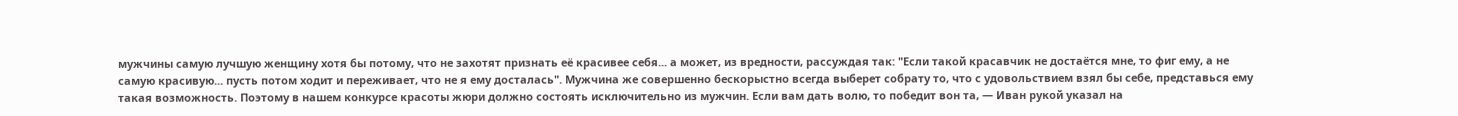мужчины самую лучшую женщину хотя бы потому, что не захотят признать её красивее себя... а может, из вредности, рассуждая так: "Если такой красавчик не достаётся мне, то фиг ему, а не самую красивую... пусть потом ходит и переживает, что не я ему досталась". Мужчина же совершенно бескорыстно всегда выберет собрату то, что с удовольствием взял бы себе, представься ему такая возможность. Поэтому в нашем конкурсе красоты жюри должно состоять исключительно из мужчин. Если вам дать волю, то победит вон та, — Иван рукой указал на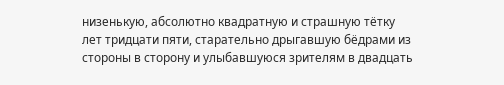низенькую, абсолютно квадратную и страшную тётку лет тридцати пяти, старательно дрыгавшую бёдрами из стороны в сторону и улыбавшуюся зрителям в двадцать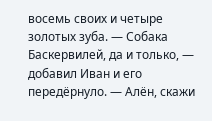восемь своих и четыре золотых зуба. — Собака Баскервилей, да и только, — добавил Иван и его передёрнуло. — Алён, скажи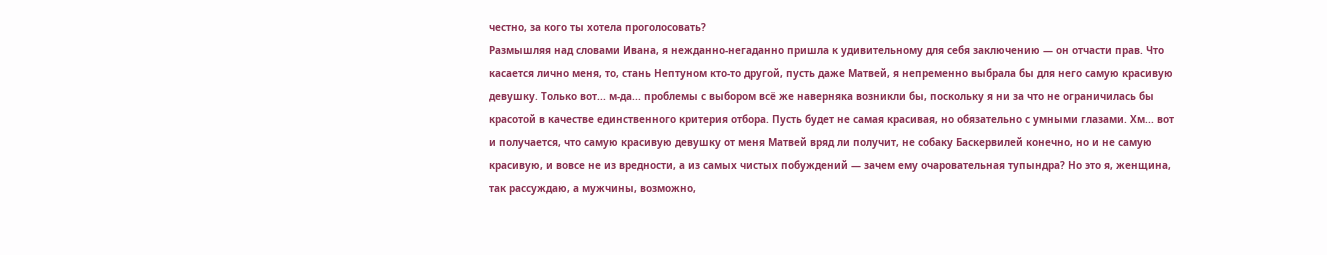честно, за кого ты хотела проголосовать?
Размышляя над словами Ивана, я нежданно-негаданно пришла к удивительному для себя заключению — он отчасти прав. Что касается лично меня, то, стань Нептуном кто-то другой, пусть даже Матвей, я непременно выбрала бы для него самую красивую девушку. Только вот... м-да... проблемы с выбором всё же наверняка возникли бы, поскольку я ни за что не ограничилась бы красотой в качестве единственного критерия отбора. Пусть будет не самая красивая, но обязательно с умными глазами. Хм... вот и получается, что самую красивую девушку от меня Матвей вряд ли получит, не собаку Баскервилей конечно, но и не самую красивую, и вовсе не из вредности, а из самых чистых побуждений — зачем ему очаровательная тупындра? Но это я, женщина, так рассуждаю, а мужчины, возможно,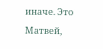иначе. Это Матвей,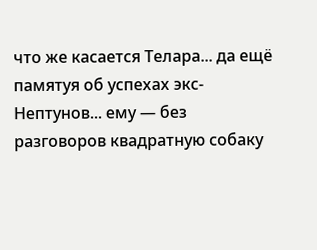что же касается Телара... да ещё памятуя об успехах экс-Нептунов... ему — без разговоров квадратную собаку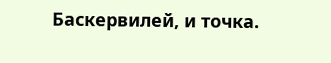Баскервилей, и точка.